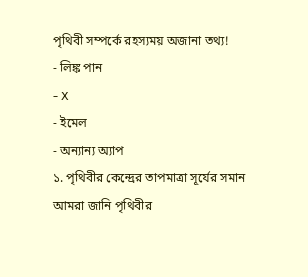পৃথিবী সম্পর্কে রহস্যময় অজানা তথ্য!
- লিঙ্ক পান
- X
- ইমেল
- অন্যান্য অ্যাপ
১. পৃথিবীর কেন্দ্রের তাপমাত্রা সূর্যের সমান
আমরা জানি পৃথিবীর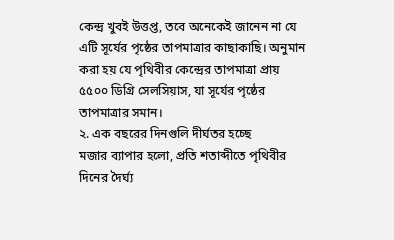কেন্দ্র খুবই উত্তপ্ত, তবে অনেকেই জানেন না যে এটি সূর্যের পৃষ্ঠের তাপমাত্রার কাছাকাছি। অনুমান করা হয় যে পৃথিবীর কেন্দ্রের তাপমাত্রা প্রায় ৫৫০০ ডিগ্রি সেলসিয়াস, যা সূর্যের পৃষ্ঠের তাপমাত্রার সমান।
২. এক বছরের দিনগুলি দীর্ঘতর হচ্ছে
মজার ব্যাপার হলো, প্রতি শতাব্দীতে পৃথিবীর দিনের দৈর্ঘ্য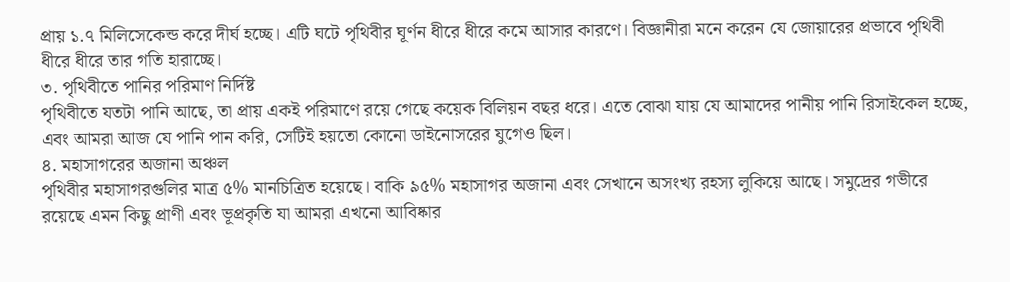প্রায় ১.৭ মিলিসেকেন্ড করে দীর্ঘ হচ্ছে। এটি ঘটে পৃথিবীর ঘূর্ণন ধীরে ধীরে কমে আসার কারণে। বিজ্ঞানীরা মনে করেন যে জোয়ারের প্রভাবে পৃথিবী ধীরে ধীরে তার গতি হারাচ্ছে।
৩. পৃথিবীতে পানির পরিমাণ নির্দিষ্ট
পৃথিবীতে যতটা পানি আছে, তা প্রায় একই পরিমাণে রয়ে গেছে কয়েক বিলিয়ন বছর ধরে। এতে বোঝা যায় যে আমাদের পানীয় পানি রিসাইকেল হচ্ছে, এবং আমরা আজ যে পানি পান করি, সেটিই হয়তো কোনো ডাইনোসরের যুগেও ছিল।
৪. মহাসাগরের অজানা অঞ্চল
পৃথিবীর মহাসাগরগুলির মাত্র ৫% মানচিত্রিত হয়েছে। বাকি ৯৫% মহাসাগর অজানা এবং সেখানে অসংখ্য রহস্য লুকিয়ে আছে। সমুদ্রের গভীরে রয়েছে এমন কিছু প্রাণী এবং ভূপ্রকৃতি যা আমরা এখনো আবিষ্কার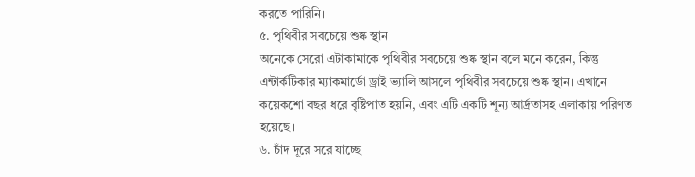করতে পারিনি।
৫. পৃথিবীর সবচেয়ে শুষ্ক স্থান
অনেকে সেরো এটাকামাকে পৃথিবীর সবচেয়ে শুষ্ক স্থান বলে মনে করেন, কিন্তু এন্টার্কটিকার ম্যাকমার্ডো ড্রাই ভ্যালি আসলে পৃথিবীর সবচেয়ে শুষ্ক স্থান। এখানে কয়েকশো বছর ধরে বৃষ্টিপাত হয়নি, এবং এটি একটি শূন্য আর্দ্রতাসহ এলাকায় পরিণত হয়েছে।
৬. চাঁদ দূরে সরে যাচ্ছে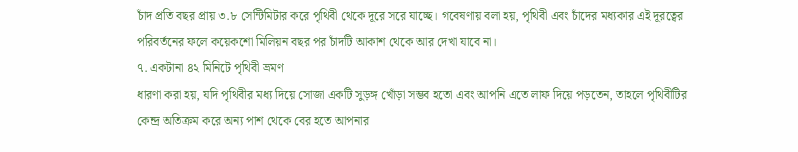চাঁদ প্রতি বছর প্রায় ৩.৮ সেন্টিমিটার করে পৃথিবী থেকে দূরে সরে যাচ্ছে। গবেষণায় বলা হয়, পৃথিবী এবং চাঁদের মধ্যকার এই দূরত্বের পরিবর্তনের ফলে কয়েকশো মিলিয়ন বছর পর চাঁদটি আকাশ থেকে আর দেখা যাবে না।
৭. একটানা ৪২ মিনিটে পৃথিবী ভ্রমণ
ধারণা করা হয়, যদি পৃথিবীর মধ্য দিয়ে সোজা একটি সুড়ঙ্গ খোঁড়া সম্ভব হতো এবং আপনি এতে লাফ দিয়ে পড়তেন, তাহলে পৃথিবীটির কেন্দ্র অতিক্রম করে অন্য পাশ থেকে বের হতে আপনার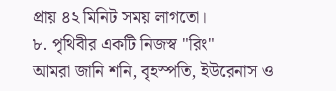প্রায় ৪২ মিনিট সময় লাগতো।
৮. পৃথিবীর একটি নিজস্ব "রিং"
আমরা জানি শনি, বৃহস্পতি, ইউরেনাস ও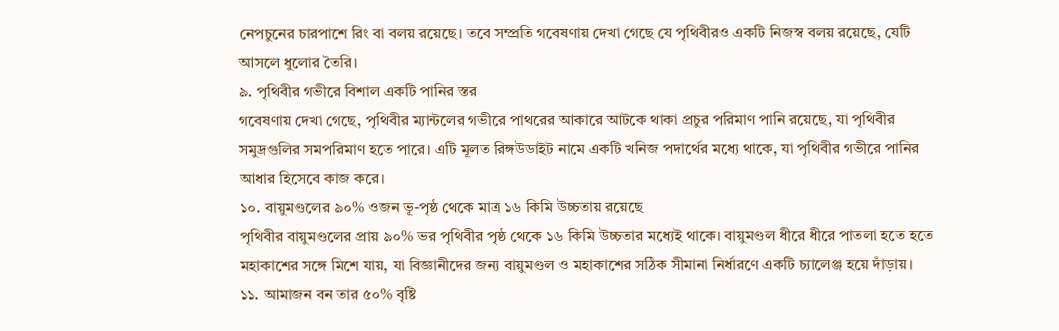নেপচুনের চারপাশে রিং বা বলয় রয়েছে। তবে সম্প্রতি গবেষণায় দেখা গেছে যে পৃথিবীরও একটি নিজস্ব বলয় রয়েছে, যেটি আসলে ধুলোর তৈরি।
৯. পৃথিবীর গভীরে বিশাল একটি পানির স্তর
গবেষণায় দেখা গেছে, পৃথিবীর ম্যান্টলের গভীরে পাথরের আকারে আটকে থাকা প্রচুর পরিমাণ পানি রয়েছে, যা পৃথিবীর সমুদ্রগুলির সমপরিমাণ হতে পারে। এটি মূলত রিঙ্গউডাইট নামে একটি খনিজ পদার্থের মধ্যে থাকে, যা পৃথিবীর গভীরে পানির আধার হিসেবে কাজ করে।
১০. বায়ুমণ্ডলের ৯০% ওজন ভূ-পৃষ্ঠ থেকে মাত্র ১৬ কিমি উচ্চতায় রয়েছে
পৃথিবীর বায়ুমণ্ডলের প্রায় ৯০% ভর পৃথিবীর পৃষ্ঠ থেকে ১৬ কিমি উচ্চতার মধ্যেই থাকে। বায়ুমণ্ডল ধীরে ধীরে পাতলা হতে হতে মহাকাশের সঙ্গে মিশে যায়, যা বিজ্ঞানীদের জন্য বায়ুমণ্ডল ও মহাকাশের সঠিক সীমানা নির্ধারণে একটি চ্যালেঞ্জ হয়ে দাঁড়ায়।
১১. আমাজন বন তার ৫০% বৃষ্টি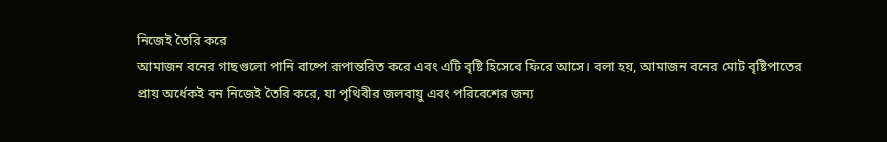নিজেই তৈরি করে
আমাজন বনের গাছগুলো পানি বাষ্পে রূপান্তরিত করে এবং এটি বৃষ্টি হিসেবে ফিরে আসে। বলা হয়, আমাজন বনের মোট বৃষ্টিপাতের প্রায় অর্ধেকই বন নিজেই তৈরি করে, যা পৃথিবীর জলবায়ু এবং পরিবেশের জন্য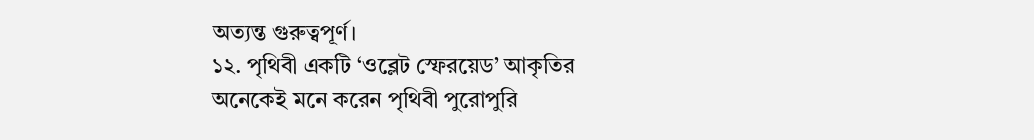অত্যন্ত গুরুত্বপূর্ণ।
১২. পৃথিবী একটি ‘ওব্লেট স্ফেরয়েড’ আকৃতির
অনেকেই মনে করেন পৃথিবী পুরোপুরি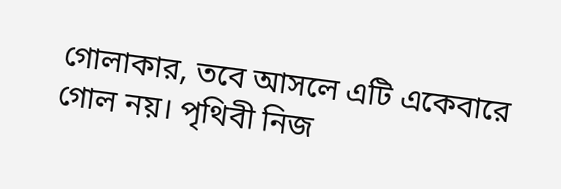গোলাকার, তবে আসলে এটি একেবারে গোল নয়। পৃথিবী নিজ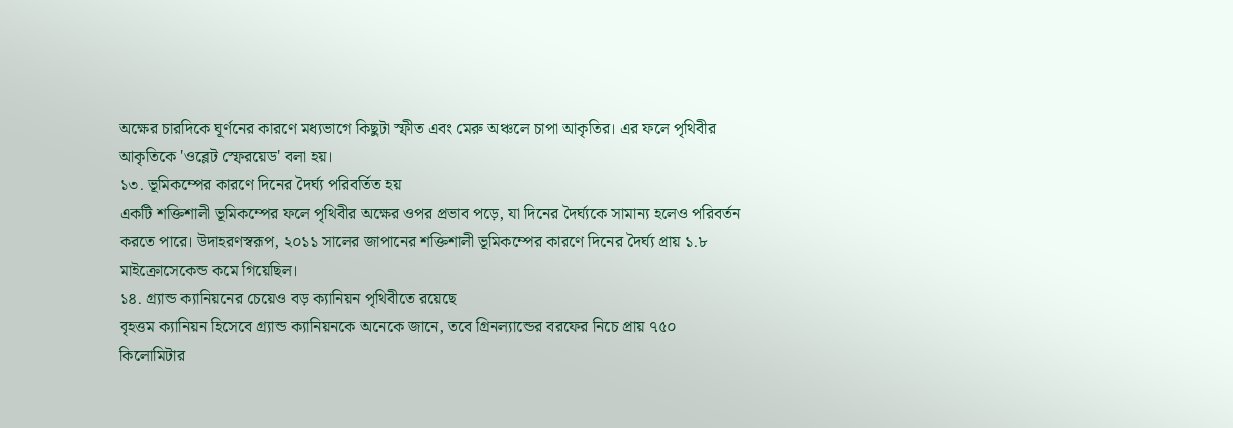অক্ষের চারদিকে ঘূর্ণনের কারণে মধ্যভাগে কিছুটা স্ফীত এবং মেরু অঞ্চলে চাপা আকৃতির। এর ফলে পৃথিবীর আকৃতিকে 'ওব্লেট স্ফেরয়েড' বলা হয়।
১৩. ভূমিকম্পের কারণে দিনের দৈর্ঘ্য পরিবর্তিত হয়
একটি শক্তিশালী ভূমিকম্পের ফলে পৃথিবীর অক্ষের ওপর প্রভাব পড়ে, যা দিনের দৈর্ঘ্যকে সামান্য হলেও পরিবর্তন করতে পারে। উদাহরণস্বরূপ, ২০১১ সালের জাপানের শক্তিশালী ভূমিকম্পের কারণে দিনের দৈর্ঘ্য প্রায় ১.৮ মাইক্রোসেকেন্ড কমে গিয়েছিল।
১৪. গ্র্যান্ড ক্যানিয়নের চেয়েও বড় ক্যানিয়ন পৃথিবীতে রয়েছে
বৃহত্তম ক্যানিয়ন হিসেবে গ্র্যান্ড ক্যানিয়নকে অনেকে জানে, তবে গ্রিনল্যান্ডের বরফের নিচে প্রায় ৭৫০ কিলোমিটার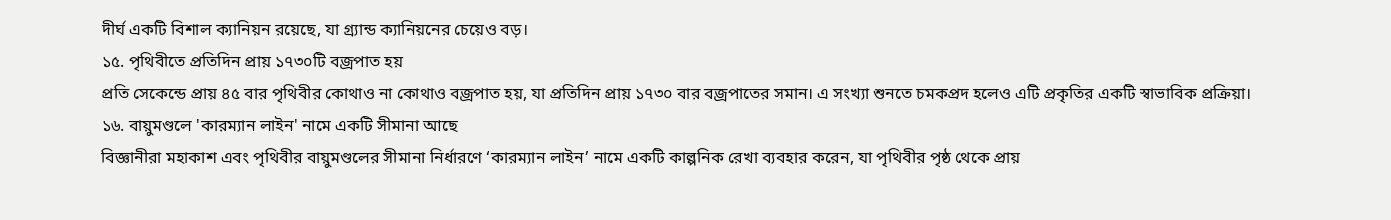দীর্ঘ একটি বিশাল ক্যানিয়ন রয়েছে, যা গ্র্যান্ড ক্যানিয়নের চেয়েও বড়।
১৫. পৃথিবীতে প্রতিদিন প্রায় ১৭৩০টি বজ্রপাত হয়
প্রতি সেকেন্ডে প্রায় ৪৫ বার পৃথিবীর কোথাও না কোথাও বজ্রপাত হয়, যা প্রতিদিন প্রায় ১৭৩০ বার বজ্রপাতের সমান। এ সংখ্যা শুনতে চমকপ্রদ হলেও এটি প্রকৃতির একটি স্বাভাবিক প্রক্রিয়া।
১৬. বায়ুমণ্ডলে 'কারম্যান লাইন' নামে একটি সীমানা আছে
বিজ্ঞানীরা মহাকাশ এবং পৃথিবীর বায়ুমণ্ডলের সীমানা নির্ধারণে ‘কারম্যান লাইন’ নামে একটি কাল্পনিক রেখা ব্যবহার করেন, যা পৃথিবীর পৃষ্ঠ থেকে প্রায়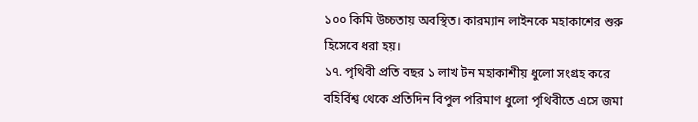১০০ কিমি উচ্চতায় অবস্থিত। কারম্যান লাইনকে মহাকাশের শুরু হিসেবে ধরা হয়।
১৭. পৃথিবী প্রতি বছর ১ লাখ টন মহাকাশীয় ধুলো সংগ্রহ করে
বহির্বিশ্ব থেকে প্রতিদিন বিপুল পরিমাণ ধুলো পৃথিবীতে এসে জমা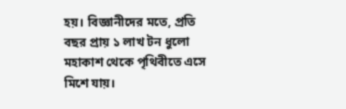হয়। বিজ্ঞানীদের মতে, প্রতি বছর প্রায় ১ লাখ টন ধুলো মহাকাশ থেকে পৃথিবীতে এসে মিশে যায়।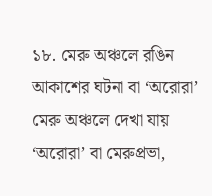১৮. মেরু অঞ্চলে রঙিন আকাশের ঘটনা বা ‘অরোরা’
মেরু অঞ্চলে দেখা যায় ‘অরোরা’ বা মেরুপ্রভা,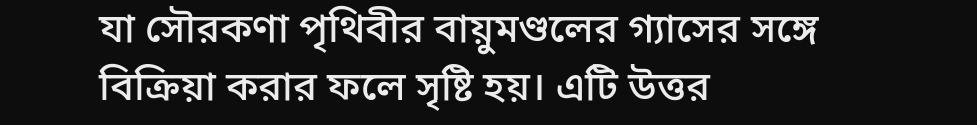যা সৌরকণা পৃথিবীর বায়ুমণ্ডলের গ্যাসের সঙ্গে বিক্রিয়া করার ফলে সৃষ্টি হয়। এটি উত্তর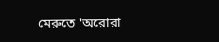মেরুতে 'অরোরা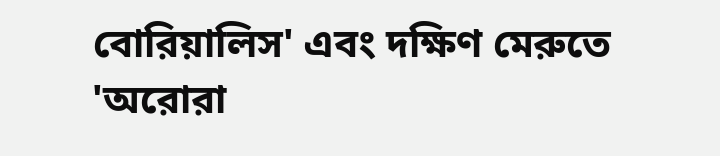বোরিয়ালিস' এবং দক্ষিণ মেরুতে 'অরোরা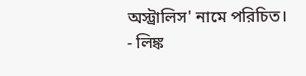অস্ট্রালিস' নামে পরিচিত।
- লিঙ্ক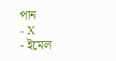পান
- X
- ইমেল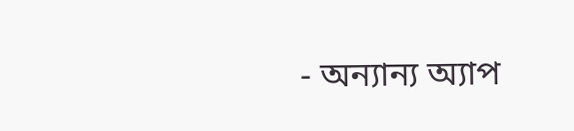- অন্যান্য অ্যাপ